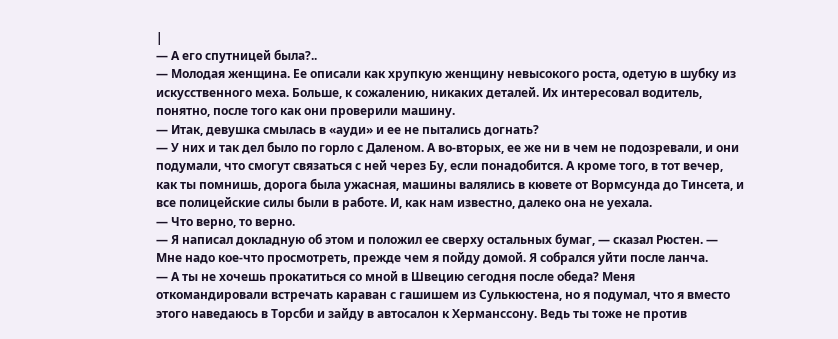|
— А его спутницей была?..
— Молодая женщина. Ее описали как хрупкую женщину невысокого роста, одетую в шубку из искусственного меха. Больше, к сожалению, никаких деталей. Их интересовал водитель, понятно, после того как они проверили машину.
— Итак, девушка смылась в «ауди» и ее не пытались догнать?
— У них и так дел было по горло с Даленом. А во-вторых, ее же ни в чем не подозревали, и они подумали, что смогут связаться с ней через Бу, если понадобится. А кроме того, в тот вечер, как ты помнишь, дорога была ужасная, машины валялись в кювете от Вормсунда до Тинсета, и все полицейские силы были в работе. И, как нам известно, далеко она не уехала.
— Что верно, то верно.
— Я написал докладную об этом и положил ее сверху остальных бумаг, — сказал Рюстен. — Мне надо кое-что просмотреть, прежде чем я пойду домой. Я собрался уйти после ланча.
— А ты не хочешь прокатиться со мной в Швецию сегодня после обеда? Меня откомандировали встречать караван с гашишем из Сулькюстена, но я подумал, что я вместо этого наведаюсь в Торсби и зайду в автосалон к Херманссону. Ведь ты тоже не против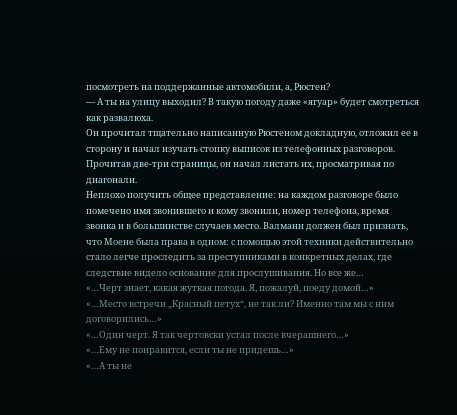посмотреть на поддержанные автомобили, а, Рюстен?
— А ты на улицу выходил? В такую погоду даже «ягуар» будет смотреться как развалюха.
Он прочитал тщательно написанную Рюстеном докладную, отложил ее в сторону и начал изучать стопку выписок из телефонных разговоров.
Прочитав две-три страницы, он начал листать их, просматривая по диагонали.
Неплохо получить общее представление: на каждом разговоре было помечено имя звонившего и кому звонили, номер телефона, время звонка и в большинстве случаев место. Валманн должен был признать, что Моене была права в одном: с помощью этой техники действительно стало легче проследить за преступниками в конкретных делах, где следствие видело основание для прослушивания. Но все же…
«…Черт знает, какая жуткая погода. Я, пожалуй, поеду домой…»
«…Место встречи „Красный петух“, не так ли? Именно там мы с ним договорились…»
«…Один черт. Я так чертовски устал после вчерашнего…»
«…Ему не понравится, если ты не придешь…»
«…А ты не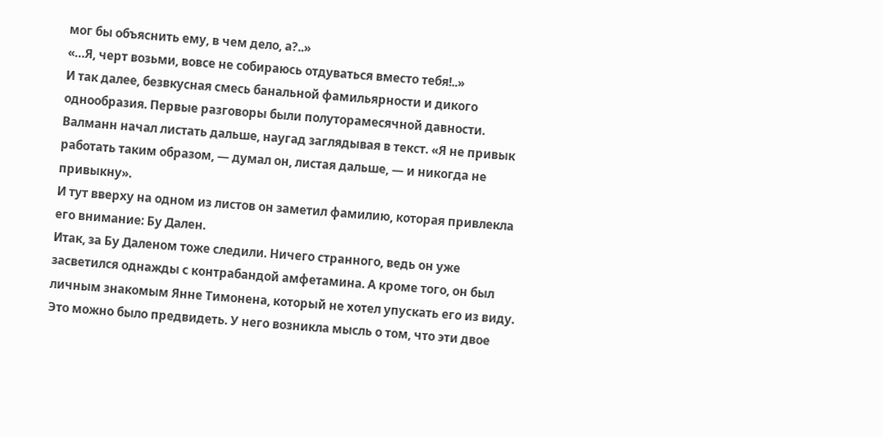мог бы объяснить ему, в чем дело, а?..»
«…Я, черт возьми, вовсе не собираюсь отдуваться вместо тебя!..»
И так далее, безвкусная смесь банальной фамильярности и дикого однообразия. Первые разговоры были полуторамесячной давности. Валманн начал листать дальше, наугад заглядывая в текст. «Я не привык работать таким образом, — думал он, листая дальше, — и никогда не привыкну».
И тут вверху на одном из листов он заметил фамилию, которая привлекла его внимание: Бу Дален.
Итак, за Бу Даленом тоже следили. Ничего странного, ведь он уже засветился однажды с контрабандой амфетамина. А кроме того, он был личным знакомым Янне Тимонена, который не хотел упускать его из виду. Это можно было предвидеть. У него возникла мысль о том, что эти двое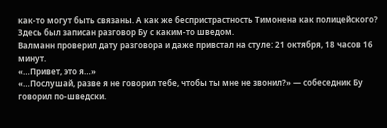как-то могут быть связаны. А как же беспристрастность Тимонена как полицейского? Здесь был записан разговор Бу с каким-то шведом.
Валманн проверил дату разговора и даже привстал на стуле: 21 октября, 18 часов 16 минут.
«…Привет, это я…»
«…Послушай, разве я не говорил тебе, чтобы ты мне не звонил?» — собеседник Бу говорил по-шведски.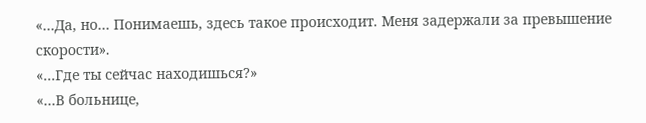«…Да, но… Понимаешь, здесь такое происходит. Меня задержали за превышение скорости».
«…Где ты сейчас находишься?»
«…В больнице,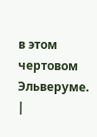в этом чертовом Эльверуме. |